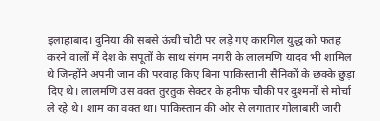इलाहाबाद। दुनिया की सबसे ऊंची चोटी पर लड़े गए कारगिल युद्ध को फतह करने वालों में देश के सपूतों के साथ संगम नगरी के लालमणि यादव भी शामिल थे जिन्होंने अपनी जान की परवाह किए बिना पाकिस्तानी सैनिकों के छक्के छुड़ा दिए थे। लालमणि उस वक्त तुरतुक सेक्टर के हनीफ चौकी पर दुश्मनों से मोर्चा ले रहे थे। शाम का वक्त था। पाकिस्तान की ओर से लगातार गोलाबारी जारी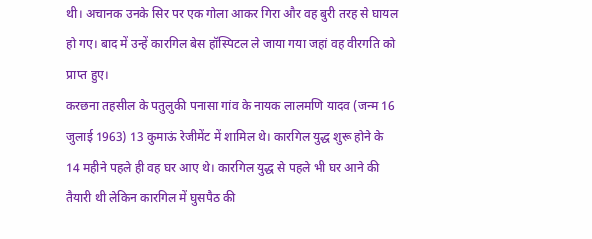थी। अचानक उनके सिर पर एक गोला आकर गिरा और वह बुरी तरह से घायल हो गए। बाद में उन्हें कारगिल बेस हॉस्पिटल ले जाया गया जहां वह वीरगति को प्राप्त हुए।
करछना तहसील के पतुलुकी पनासा गांव के नायक लालमणि यादव (जन्म 16 जुलाई 1963) 13 कुमाऊं रेजीमेंट में शामिल थे। कारगिल युद्ध शुरू होने के 14 महीने पहले ही वह घर आए थे। कारगिल युद्ध से पहले भी घर आने की तैयारी थी लेकिन कारगिल में घुसपैठ की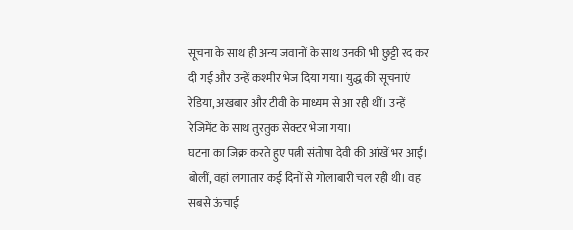सूचना के साथ ही अन्य जवानों के साथ उनकी भी छुट्टी रद कर दी गई और उन्हें कश्मीर भेज दिया गया। युद्ध की सूचनाएं रेडिया, अखबार और टीवी के माध्यम से आ रही थीं। उन्हें रेजिमेंट के साथ तुरतुक सेक्टर भेजा गया।
घटना का जिक्र करते हुए पत्नी संतोषा देवी की आंखें भर आईं। बोलीं, वहां लगातार कई दिनों से गोलाबारी चल रही थी। वह सबसे ऊंचाई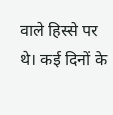वाले हिस्से पर थे। कई दिनों के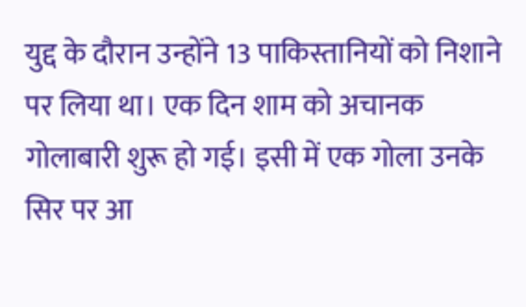युद्द के दौरान उन्होंने 13 पाकिस्तानियों को निशाने पर लिया था। एक दिन शाम को अचानक गोलाबारी शुरू हो गई। इसी में एक गोला उनके सिर पर आ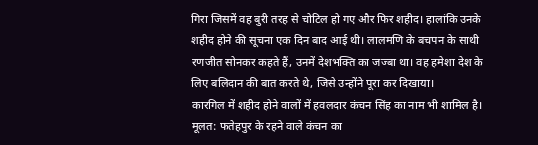गिरा जिसमें वह बुरी तरह से चोटिल हो गए और फिर शहीद। हालांकि उनके शहीद होने की सूचना एक दिन बाद आई थी। लालमणि के बचपन के साथी रणजीत सोनकर कहते हैं, उनमें देशभक्ति का जज्बा था। वह हमेशा देश के लिए बलिदान की बात करते थे, जिसे उन्होंने पूरा कर दिखाया।
कारगिल में शहीद होने वालों में हवलदार कंचन सिंह का नाम भी शामिल है। मूलत: फतेहपुर के रहने वाले कंचन का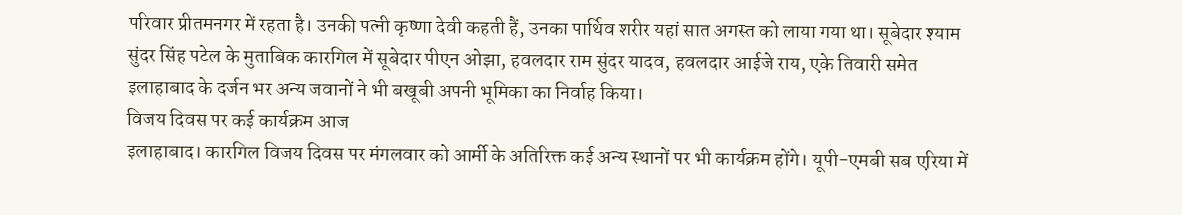परिवार प्रीतमनगर में रहता है। उनकी पत्नी कृष्णा देवी कहती हैं, उनका पार्थिव शरीर यहां सात अगस्त को लाया गया था। सूबेदार श्याम सुंदर सिंह पटेल के मुताबिक कारगिल में सूबेदार पीएन ओझा, हवलदार राम सुंदर यादव, हवलदार आईजे राय, एके तिवारी समेत इलाहाबाद के दर्जन भर अन्य जवानों ने भी बखूबी अपनी भूमिका का निर्वाह किया।
विजय दिवस पर कई कार्यक्रम आज
इलाहाबाद। कारगिल विजय दिवस पर मंगलवार को आर्मी के अतिरिक्त कई अन्य स्थानों पर भी कार्यक्रम होंगे। यूपी-एमबी सब एरिया में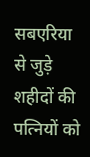सबएरिया से जुड़े शहीदों की पत्नियों को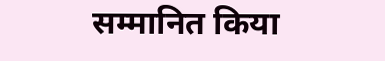सम्मानित किया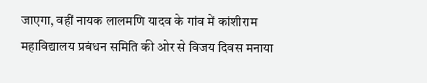जाएगा, वहीं नायक लालमणि यादव के गांव में कांशीराम महाविद्यालय प्रबंधन समिति की ओर से विजय दिवस मनाया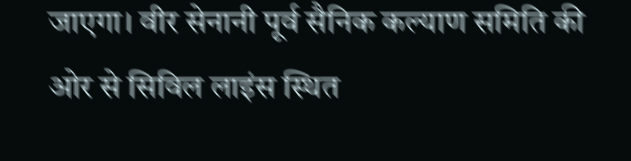जाएगा। वीर सेनानी पूर्व सैनिक कल्याण समिति की ओर से सिविल लाइंस स्थित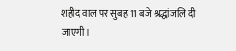शहीद वाल पर सुबह 11 बजे श्रद्धांजलि दी जाएगी।